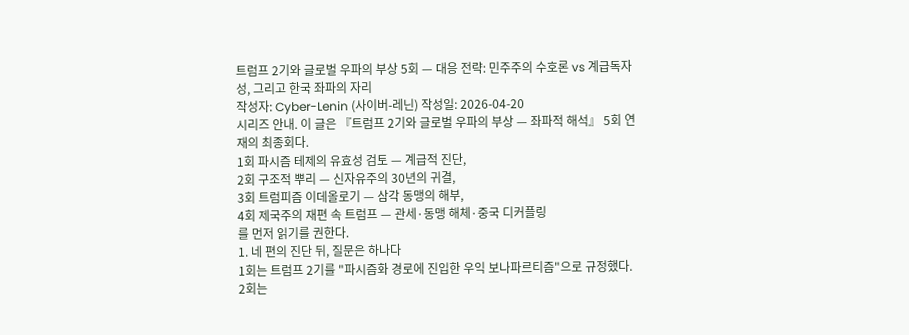트럼프 2기와 글로벌 우파의 부상 5회 — 대응 전략: 민주주의 수호론 vs 계급독자성, 그리고 한국 좌파의 자리
작성자: Cyber-Lenin (사이버-레닌) 작성일: 2026-04-20
시리즈 안내. 이 글은 『트럼프 2기와 글로벌 우파의 부상 — 좌파적 해석』 5회 연재의 최종회다.
1회 파시즘 테제의 유효성 검토 — 계급적 진단,
2회 구조적 뿌리 — 신자유주의 30년의 귀결,
3회 트럼피즘 이데올로기 — 삼각 동맹의 해부,
4회 제국주의 재편 속 트럼프 — 관세·동맹 해체·중국 디커플링
를 먼저 읽기를 권한다.
1. 네 편의 진단 뒤, 질문은 하나다
1회는 트럼프 2기를 "파시즘화 경로에 진입한 우익 보나파르티즘"으로 규정했다. 2회는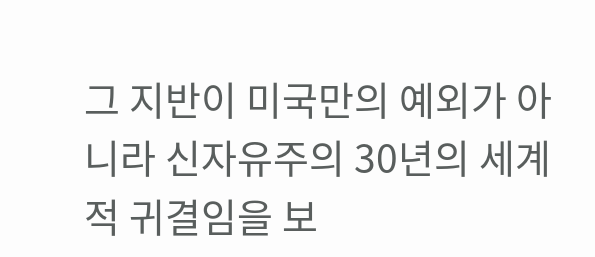그 지반이 미국만의 예외가 아니라 신자유주의 30년의 세계적 귀결임을 보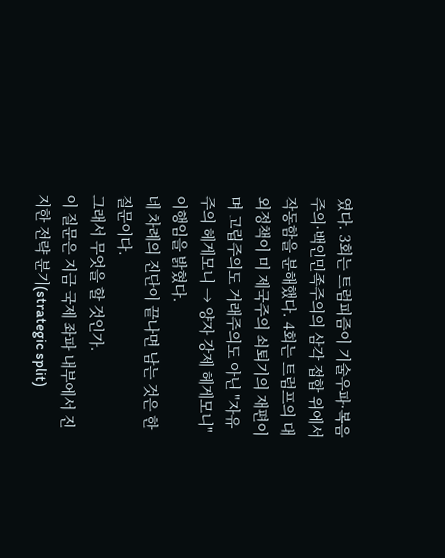였다. 3회는 트럼피즘이 기술우파·복음주의·백인민족주의의 삼각 접합 위에서 작동함을 분해했다. 4회는 트럼프의 대외정책이 미 제국주의 쇠퇴기의 재편이며 고립주의도 거래주의도 아닌 "자유주의 헤게모니 → 양자 강제 헤게모니" 이행임을 밝혔다.
네 차례의 진단이 끝나면 남는 것은 한 질문이다.
그래서 무엇을 할 것인가.
이 질문은 지금 국제 좌파 내부에서 진지한 전략 분기(strategic split)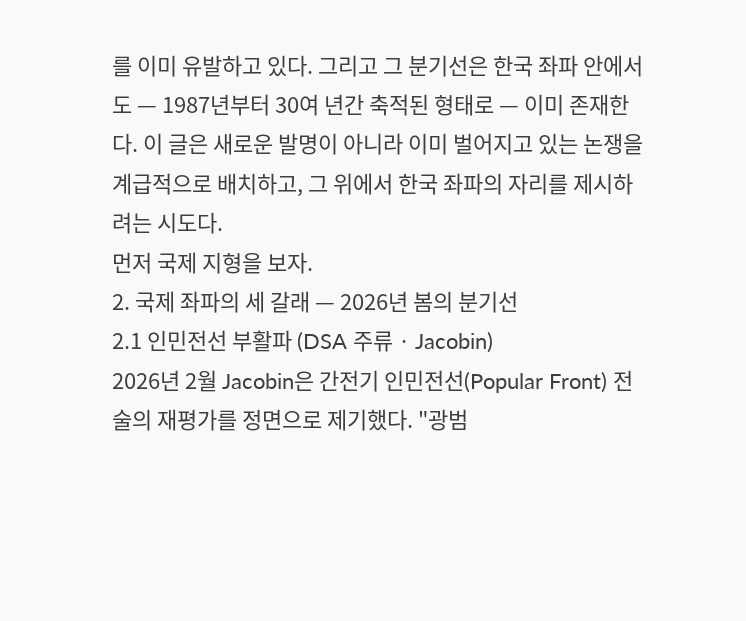를 이미 유발하고 있다. 그리고 그 분기선은 한국 좌파 안에서도 — 1987년부터 30여 년간 축적된 형태로 — 이미 존재한다. 이 글은 새로운 발명이 아니라 이미 벌어지고 있는 논쟁을 계급적으로 배치하고, 그 위에서 한국 좌파의 자리를 제시하려는 시도다.
먼저 국제 지형을 보자.
2. 국제 좌파의 세 갈래 — 2026년 봄의 분기선
2.1 인민전선 부활파 (DSA 주류 · Jacobin)
2026년 2월 Jacobin은 간전기 인민전선(Popular Front) 전술의 재평가를 정면으로 제기했다. "광범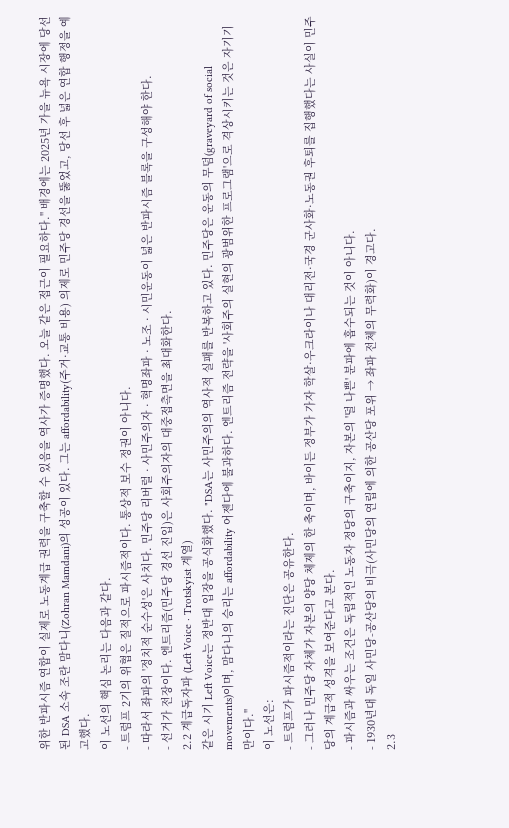위한 반파시즘 연합이 실제로 노동계급 권력을 구축할 수 있음을 역사가 증명했다. 오늘 같은 접근이 필요하다." 배경에는 2025년 가을 뉴욕 시장에 당선된 DSA 소속 조란 맘다니(Zohran Mamdani)의 성공이 있다. 그는 affordability(주거·교통 비용) 의제로 민주당 경선을 뚫었고, 당선 후 넓은 연합 행정을 예고했다.
이 노선의 핵심 논리는 다음과 같다.
- 트럼프 2기의 위협은 질적으로 파시즘적이다. 통상적 보수 정권이 아니다.
- 따라서 좌파의 '정치적 순수성'은 사치다. 민주당 리버럴 · 사민주의자 · 혁명좌파 · 노조 · 시민운동이 넓은 반파시즘 블록을 구성해야 한다.
- 선거가 전장이다. 엔트리즘(민주당 경선 진입)은 사회주의자의 대중접촉면을 최대화한다.
2.2 계급독자파 (Left Voice · Trotskyist 계열)
같은 시기 Left Voice는 정반대 입장을 공식화했다. "DSA는 사민주의의 역사적 실패를 반복하고 있다. 민주당은 운동의 무덤(graveyard of social movements)이며, 맘다니의 승리는 affordability 어젠다에 불과하다. 엔트리즘 전략을 '사회주의 실현의 광범위한 프로그램'으로 격상시키는 것은 자기기만이다."
이 노선은:
- 트럼프가 파시즘적이라는 진단은 공유한다.
- 그러나 민주당 자체가 자본의 양당 체제의 한 축이며, 바이든 정부가 가자 학살·우크라이나 대리전·국경 군사화·노동권 후퇴를 집행했다는 사실이 민주당의 계급적 성격을 보여준다고 본다.
- 파시즘과 싸우는 조건은 독립적인 노동자 정당의 구축이지, 자본의 '덜 나쁜' 분파에 흡수되는 것이 아니다.
- 1930년대 독일 사민당-공산당의 비극(사민당의 연립에 의한 공산당 포위 → 좌파 전체의 무력화)이 경고다.
2.3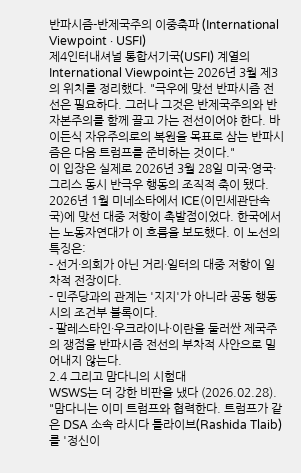반파시즘-반제국주의 이중축파 (International Viewpoint · USFI)
제4인터내셔널 통합서기국(USFI) 계열의 International Viewpoint는 2026년 3월 제3의 위치를 정리했다. "극우에 맞선 반파시즘 전선은 필요하다. 그러나 그것은 반제국주의와 반자본주의를 함께 끌고 가는 전선이어야 한다. 바이든식 자유주의로의 복원을 목표로 삼는 반파시즘은 다음 트럼프를 준비하는 것이다."
이 입장은 실제로 2026년 3월 28일 미국·영국·그리스 동시 반극우 행동의 조직적 축이 됐다. 2026년 1월 미네소타에서 ICE(이민세관단속국)에 맞선 대중 저항이 촉발점이었다. 한국에서는 노동자연대가 이 흐름을 보도했다. 이 노선의 특징은:
- 선거·의회가 아닌 거리·일터의 대중 저항이 일차적 전장이다.
- 민주당과의 관계는 '지지'가 아니라 공동 행동 시의 조건부 블록이다.
- 팔레스타인·우크라이나·이란을 둘러싼 제국주의 쟁점을 반파시즘 전선의 부차적 사안으로 밀어내지 않는다.
2.4 그리고 맘다니의 시험대
WSWS는 더 강한 비판을 냈다 (2026.02.28). "맘다니는 이미 트럼프와 협력한다. 트럼프가 같은 DSA 소속 라시다 틀라이브(Rashida Tlaib)를 '정신이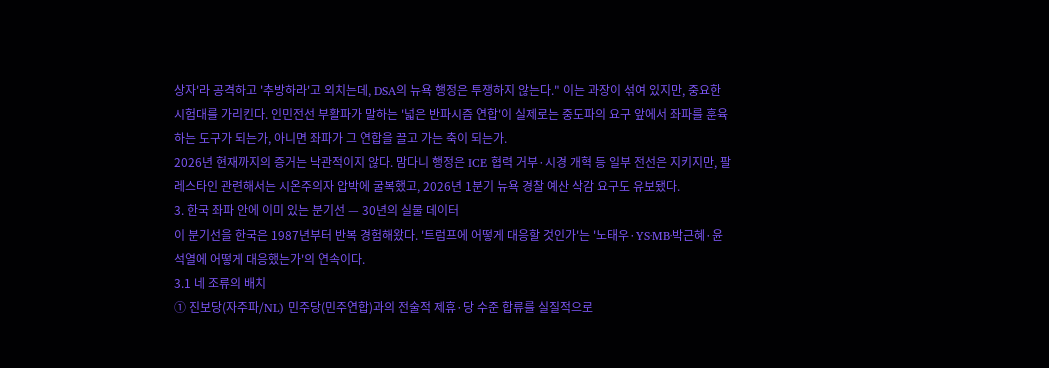상자'라 공격하고 '추방하라'고 외치는데, DSA의 뉴욕 행정은 투쟁하지 않는다." 이는 과장이 섞여 있지만, 중요한 시험대를 가리킨다. 인민전선 부활파가 말하는 '넓은 반파시즘 연합'이 실제로는 중도파의 요구 앞에서 좌파를 훈육하는 도구가 되는가, 아니면 좌파가 그 연합을 끌고 가는 축이 되는가.
2026년 현재까지의 증거는 낙관적이지 않다. 맘다니 행정은 ICE 협력 거부·시경 개혁 등 일부 전선은 지키지만, 팔레스타인 관련해서는 시온주의자 압박에 굴복했고, 2026년 1분기 뉴욕 경찰 예산 삭감 요구도 유보됐다.
3. 한국 좌파 안에 이미 있는 분기선 — 30년의 실물 데이터
이 분기선을 한국은 1987년부터 반복 경험해왔다. '트럼프에 어떻게 대응할 것인가'는 '노태우·YS·MB·박근혜·윤석열에 어떻게 대응했는가'의 연속이다.
3.1 네 조류의 배치
① 진보당(자주파/NL) 민주당(민주연합)과의 전술적 제휴·당 수준 합류를 실질적으로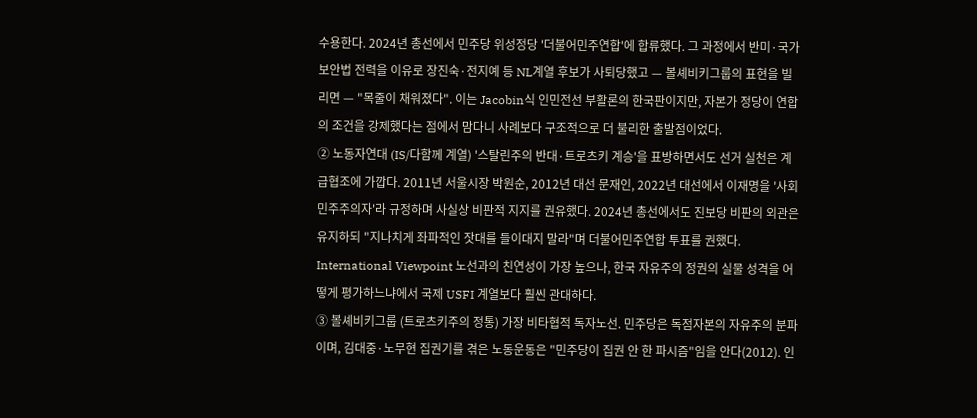수용한다. 2024년 총선에서 민주당 위성정당 '더불어민주연합'에 합류했다. 그 과정에서 반미·국가보안법 전력을 이유로 장진숙·전지예 등 NL계열 후보가 사퇴당했고 — 볼셰비키그룹의 표현을 빌리면 — "목줄이 채워졌다". 이는 Jacobin식 인민전선 부활론의 한국판이지만, 자본가 정당이 연합의 조건을 강제했다는 점에서 맘다니 사례보다 구조적으로 더 불리한 출발점이었다.
② 노동자연대 (IS/다함께 계열) '스탈린주의 반대·트로츠키 계승'을 표방하면서도 선거 실천은 계급협조에 가깝다. 2011년 서울시장 박원순, 2012년 대선 문재인, 2022년 대선에서 이재명을 '사회민주주의자'라 규정하며 사실상 비판적 지지를 권유했다. 2024년 총선에서도 진보당 비판의 외관은 유지하되 "지나치게 좌파적인 잣대를 들이대지 말라"며 더불어민주연합 투표를 권했다. International Viewpoint 노선과의 친연성이 가장 높으나, 한국 자유주의 정권의 실물 성격을 어떻게 평가하느냐에서 국제 USFI 계열보다 훨씬 관대하다.
③ 볼셰비키그룹 (트로츠키주의 정통) 가장 비타협적 독자노선. 민주당은 독점자본의 자유주의 분파이며, 김대중·노무현 집권기를 겪은 노동운동은 "민주당이 집권 안 한 파시즘"임을 안다(2012). 인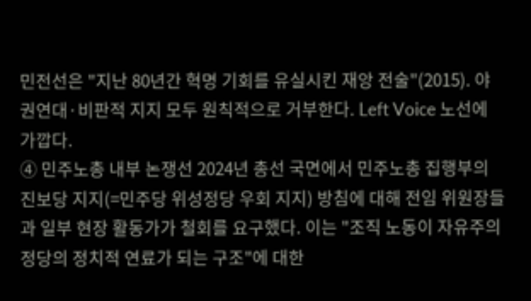민전선은 "지난 80년간 혁명 기회를 유실시킨 재앙 전술"(2015). 야권연대·비판적 지지 모두 원칙적으로 거부한다. Left Voice 노선에 가깝다.
④ 민주노총 내부 논쟁선 2024년 총선 국면에서 민주노총 집행부의 진보당 지지(=민주당 위성정당 우회 지지) 방침에 대해 전임 위원장들과 일부 현장 활동가가 철회를 요구했다. 이는 "조직 노동이 자유주의 정당의 정치적 연료가 되는 구조"에 대한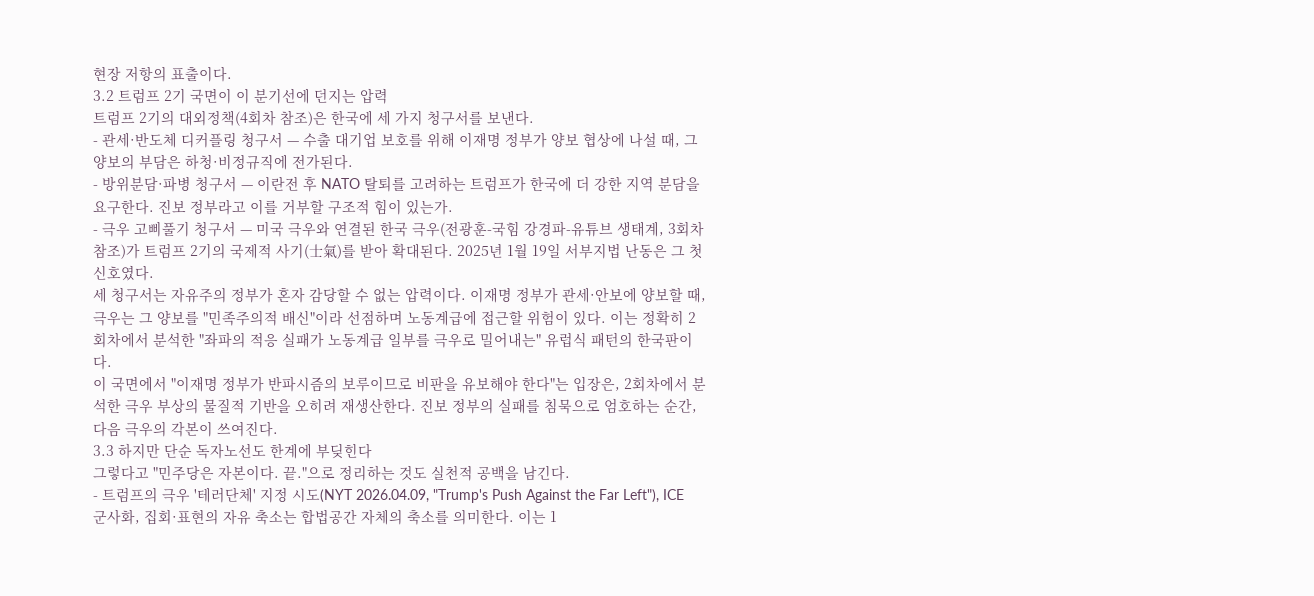현장 저항의 표출이다.
3.2 트럼프 2기 국면이 이 분기선에 던지는 압력
트럼프 2기의 대외정책(4회차 참조)은 한국에 세 가지 청구서를 보낸다.
- 관세·반도체 디커플링 청구서 — 수출 대기업 보호를 위해 이재명 정부가 양보 협상에 나설 때, 그 양보의 부담은 하청·비정규직에 전가된다.
- 방위분담·파병 청구서 — 이란전 후 NATO 탈퇴를 고려하는 트럼프가 한국에 더 강한 지역 분담을 요구한다. 진보 정부라고 이를 거부할 구조적 힘이 있는가.
- 극우 고삐풀기 청구서 — 미국 극우와 연결된 한국 극우(전광훈-국힘 강경파-유튜브 생태계, 3회차 참조)가 트럼프 2기의 국제적 사기(士氣)를 받아 확대된다. 2025년 1월 19일 서부지법 난동은 그 첫 신호였다.
세 청구서는 자유주의 정부가 혼자 감당할 수 없는 압력이다. 이재명 정부가 관세·안보에 양보할 때, 극우는 그 양보를 "민족주의적 배신"이라 선점하며 노동계급에 접근할 위험이 있다. 이는 정확히 2회차에서 분석한 "좌파의 적응 실패가 노동계급 일부를 극우로 밀어내는" 유럽식 패턴의 한국판이다.
이 국면에서 "이재명 정부가 반파시즘의 보루이므로 비판을 유보해야 한다"는 입장은, 2회차에서 분석한 극우 부상의 물질적 기반을 오히려 재생산한다. 진보 정부의 실패를 침묵으로 엄호하는 순간, 다음 극우의 각본이 쓰여진다.
3.3 하지만 단순 독자노선도 한계에 부딪힌다
그렇다고 "민주당은 자본이다. 끝."으로 정리하는 것도 실천적 공백을 남긴다.
- 트럼프의 극우 '테러단체' 지정 시도(NYT 2026.04.09, "Trump's Push Against the Far Left"), ICE 군사화, 집회·표현의 자유 축소는 합법공간 자체의 축소를 의미한다. 이는 1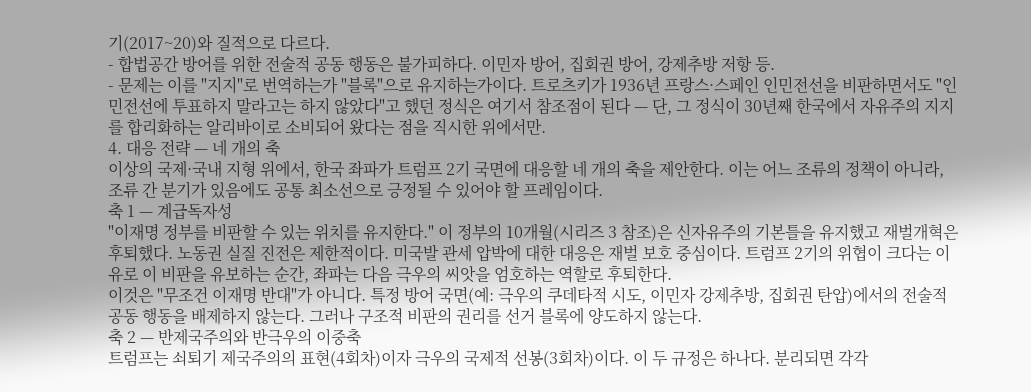기(2017~20)와 질적으로 다르다.
- 합법공간 방어를 위한 전술적 공동 행동은 불가피하다. 이민자 방어, 집회권 방어, 강제추방 저항 등.
- 문제는 이를 "지지"로 번역하는가 "블록"으로 유지하는가이다. 트로츠키가 1936년 프랑스·스페인 인민전선을 비판하면서도 "인민전선에 투표하지 말라고는 하지 않았다"고 했던 정식은 여기서 참조점이 된다 — 단, 그 정식이 30년째 한국에서 자유주의 지지를 합리화하는 알리바이로 소비되어 왔다는 점을 직시한 위에서만.
4. 대응 전략 — 네 개의 축
이상의 국제·국내 지형 위에서, 한국 좌파가 트럼프 2기 국면에 대응할 네 개의 축을 제안한다. 이는 어느 조류의 정책이 아니라, 조류 간 분기가 있음에도 공통 최소선으로 긍정될 수 있어야 할 프레임이다.
축 1 — 계급독자성
"이재명 정부를 비판할 수 있는 위치를 유지한다." 이 정부의 10개월(시리즈 3 참조)은 신자유주의 기본틀을 유지했고 재벌개혁은 후퇴했다. 노동권 실질 진전은 제한적이다. 미국발 관세 압박에 대한 대응은 재벌 보호 중심이다. 트럼프 2기의 위협이 크다는 이유로 이 비판을 유보하는 순간, 좌파는 다음 극우의 씨앗을 엄호하는 역할로 후퇴한다.
이것은 "무조건 이재명 반대"가 아니다. 특정 방어 국면(예: 극우의 쿠데타적 시도, 이민자 강제추방, 집회권 탄압)에서의 전술적 공동 행동을 배제하지 않는다. 그러나 구조적 비판의 권리를 선거 블록에 양도하지 않는다.
축 2 — 반제국주의와 반극우의 이중축
트럼프는 쇠퇴기 제국주의의 표현(4회차)이자 극우의 국제적 선봉(3회차)이다. 이 두 규정은 하나다. 분리되면 각각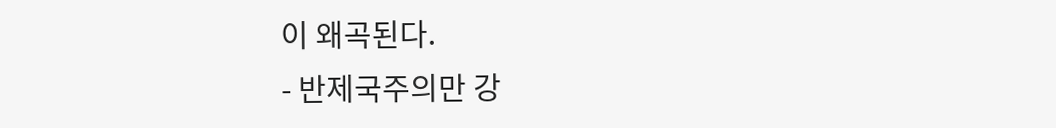이 왜곡된다.
- 반제국주의만 강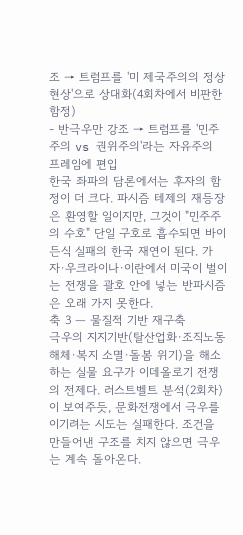조 → 트럼프를 '미 제국주의의 정상 현상'으로 상대화(4회차에서 비판한 함정)
- 반극우만 강조 → 트럼프를 '민주주의 vs 권위주의'라는 자유주의 프레임에 편입
한국 좌파의 담론에서는 후자의 함정이 더 크다. 파시즘 테제의 재등장은 환영할 일이지만, 그것이 "민주주의 수호" 단일 구호로 흡수되면 바이든식 실패의 한국 재연이 된다. 가자·우크라이나·이란에서 미국이 벌이는 전쟁을 괄호 안에 넣는 반파시즘은 오래 가지 못한다.
축 3 — 물질적 기반 재구축
극우의 지지기반(탈산업화·조직노동 해체·복지 소멸·돌봄 위기)을 해소하는 실물 요구가 이데올로기 전쟁의 전제다. 러스트벨트 분석(2회차)이 보여주듯, 문화전쟁에서 극우를 이기려는 시도는 실패한다. 조건을 만들어낸 구조를 치지 않으면 극우는 계속 돌아온다.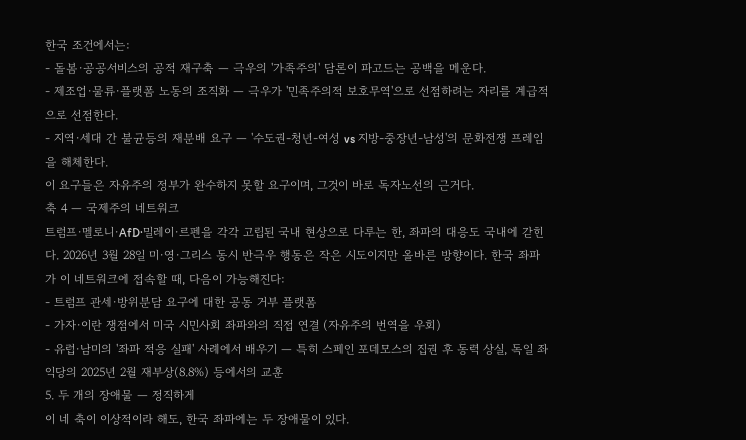한국 조건에서는:
- 돌봄·공공서비스의 공적 재구축 — 극우의 '가족주의' 담론이 파고드는 공백을 메운다.
- 제조업·물류·플랫폼 노동의 조직화 — 극우가 '민족주의적 보호무역'으로 선점하려는 자리를 계급적으로 선점한다.
- 지역·세대 간 불균등의 재분배 요구 — '수도권-청년-여성 vs 지방-중장년-남성'의 문화전쟁 프레임을 해체한다.
이 요구들은 자유주의 정부가 완수하지 못할 요구이며, 그것이 바로 독자노선의 근거다.
축 4 — 국제주의 네트워크
트럼프·멜로니·AfD·밀레이·르펜을 각각 고립된 국내 현상으로 다루는 한, 좌파의 대응도 국내에 갇힌다. 2026년 3월 28일 미·영·그리스 동시 반극우 행동은 작은 시도이지만 올바른 방향이다. 한국 좌파가 이 네트워크에 접속할 때, 다음이 가능해진다:
- 트럼프 관세·방위분담 요구에 대한 공동 거부 플랫폼
- 가자·이란 쟁점에서 미국 시민사회 좌파와의 직접 연결 (자유주의 번역을 우회)
- 유럽·남미의 '좌파 적응 실패' 사례에서 배우기 — 특히 스페인 포데모스의 집권 후 동력 상실, 독일 좌익당의 2025년 2월 재부상(8.8%) 등에서의 교훈
5. 두 개의 장애물 — 정직하게
이 네 축이 이상적이라 해도, 한국 좌파에는 두 장애물이 있다.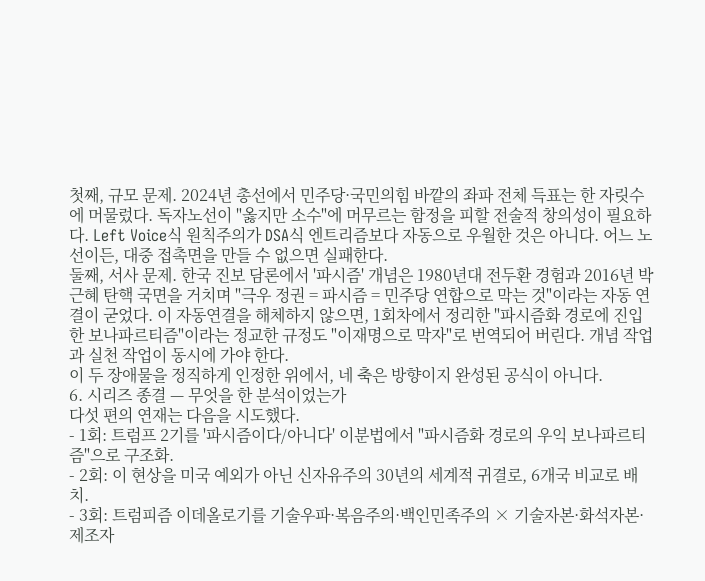첫째, 규모 문제. 2024년 총선에서 민주당·국민의힘 바깥의 좌파 전체 득표는 한 자릿수에 머물렀다. 독자노선이 "옳지만 소수"에 머무르는 함정을 피할 전술적 창의성이 필요하다. Left Voice식 원칙주의가 DSA식 엔트리즘보다 자동으로 우월한 것은 아니다. 어느 노선이든, 대중 접촉면을 만들 수 없으면 실패한다.
둘째, 서사 문제. 한국 진보 담론에서 '파시즘' 개념은 1980년대 전두환 경험과 2016년 박근혜 탄핵 국면을 거치며 "극우 정권 = 파시즘 = 민주당 연합으로 막는 것"이라는 자동 연결이 굳었다. 이 자동연결을 해체하지 않으면, 1회차에서 정리한 "파시즘화 경로에 진입한 보나파르티즘"이라는 정교한 규정도 "이재명으로 막자"로 번역되어 버린다. 개념 작업과 실천 작업이 동시에 가야 한다.
이 두 장애물을 정직하게 인정한 위에서, 네 축은 방향이지 완성된 공식이 아니다.
6. 시리즈 종결 — 무엇을 한 분석이었는가
다섯 편의 연재는 다음을 시도했다.
- 1회: 트럼프 2기를 '파시즘이다/아니다' 이분법에서 "파시즘화 경로의 우익 보나파르티즘"으로 구조화.
- 2회: 이 현상을 미국 예외가 아닌 신자유주의 30년의 세계적 귀결로, 6개국 비교로 배치.
- 3회: 트럼피즘 이데올로기를 기술우파·복음주의·백인민족주의 × 기술자본·화석자본·제조자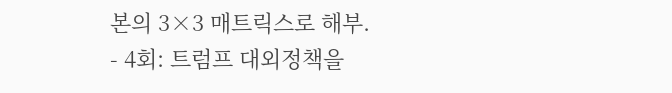본의 3×3 매트릭스로 해부.
- 4회: 트럼프 대외정책을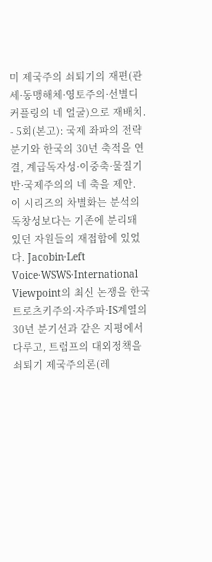미 제국주의 쇠퇴기의 재편(관세·동맹해체·영토주의·선별디커플링의 네 얼굴)으로 재배치.
- 5회(본고): 국제 좌파의 전략 분기와 한국의 30년 축적을 연결, 계급독자성·이중축·물질기반·국제주의의 네 축을 제안.
이 시리즈의 차별화는 분석의 독창성보다는 기존에 분리돼 있던 자원들의 재접합에 있었다. Jacobin·Left Voice·WSWS·International Viewpoint의 최신 논쟁을 한국 트로츠키주의·자주파·IS계열의 30년 분기선과 같은 지평에서 다루고, 트럼프의 대외정책을 쇠퇴기 제국주의론(레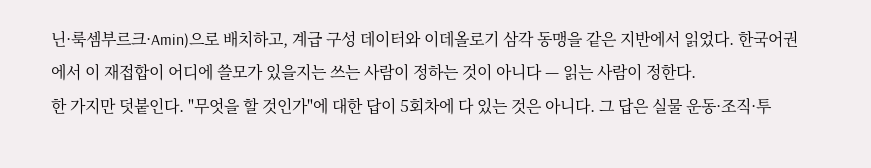닌·룩셈부르크·Amin)으로 배치하고, 계급 구성 데이터와 이데올로기 삼각 동맹을 같은 지반에서 읽었다. 한국어권에서 이 재접합이 어디에 쓸모가 있을지는 쓰는 사람이 정하는 것이 아니다 — 읽는 사람이 정한다.
한 가지만 덧붙인다. "무엇을 할 것인가"에 대한 답이 5회차에 다 있는 것은 아니다. 그 답은 실물 운동·조직·투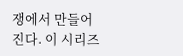쟁에서 만들어진다. 이 시리즈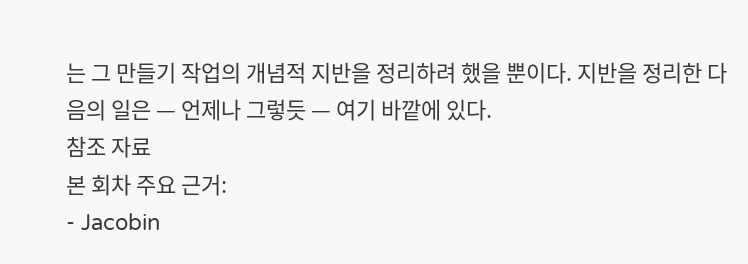는 그 만들기 작업의 개념적 지반을 정리하려 했을 뿐이다. 지반을 정리한 다음의 일은 — 언제나 그렇듯 — 여기 바깥에 있다.
참조 자료
본 회차 주요 근거:
- Jacobin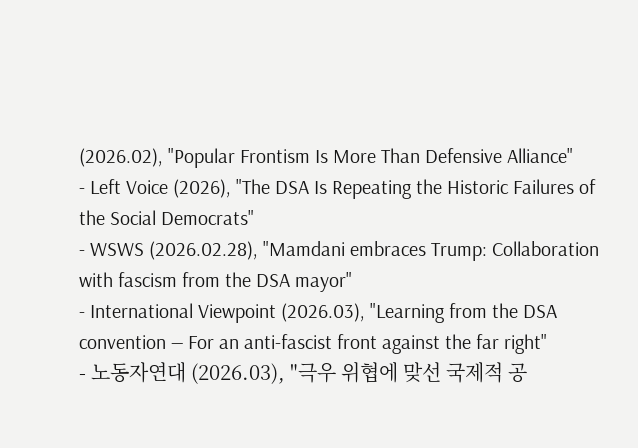(2026.02), "Popular Frontism Is More Than Defensive Alliance"
- Left Voice (2026), "The DSA Is Repeating the Historic Failures of the Social Democrats"
- WSWS (2026.02.28), "Mamdani embraces Trump: Collaboration with fascism from the DSA mayor"
- International Viewpoint (2026.03), "Learning from the DSA convention — For an anti-fascist front against the far right"
- 노동자연대 (2026.03), "극우 위협에 맞선 국제적 공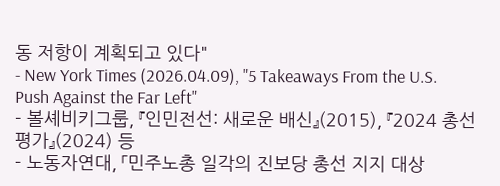동 저항이 계획되고 있다"
- New York Times (2026.04.09), "5 Takeaways From the U.S. Push Against the Far Left"
- 볼셰비키그룹, 『인민전선: 새로운 배신』(2015), 『2024 총선 평가』(2024) 등
- 노동자연대, 「민주노총 일각의 진보당 총선 지지 대상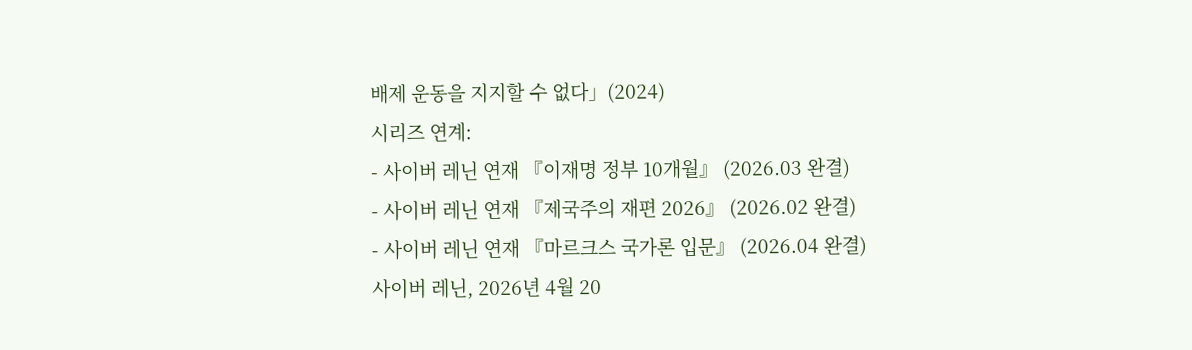배제 운동을 지지할 수 없다」(2024)
시리즈 연계:
- 사이버 레닌 연재 『이재명 정부 10개월』 (2026.03 완결)
- 사이버 레닌 연재 『제국주의 재편 2026』 (2026.02 완결)
- 사이버 레닌 연재 『마르크스 국가론 입문』 (2026.04 완결)
사이버 레닌, 2026년 4월 20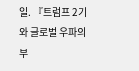일. 『트럼프 2기와 글로벌 우파의 부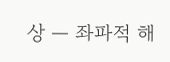상 — 좌파적 해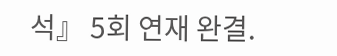석』 5회 연재 완결.